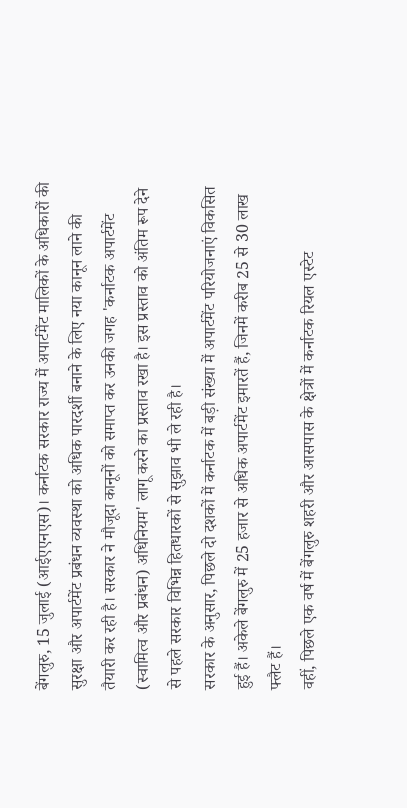बेंगलुरु, 15 जुलाई (आईएएनएस)। कर्नाटक सरकार राज्य में अपार्टमेंट मालिकों के अधिकारों की सुरक्षा और अपार्टमेंट प्रबंधन व्यवस्था को अधिक पारदर्शी बनाने के लिए नया कानून लाने की तैयारी कर रही है। सरकार ने मौजूदा कानूनों को समाप्त कर उनकी जगह 'कर्नाटक अपार्टमेंट (स्वामित्व और प्रबंधन) अधिनियम' लागू करने का प्रस्ताव रखा है। इस प्रस्ताव को अंतिम रूप देने से पहले सरकार विभिन्न हितधारकों से सुझाव भी ले रही है।
सरकार के अनुसार, पिछले दो दशकों में कर्नाटक में बड़ी संख्या में अपार्टमेंट परियोजनाएं विकसित हुई हैं। अकेले बेंगलुरु में 25 हजार से अधिक अपार्टमेंट इमारतें हैं, जिनमें करीब 25 से 30 लाख फ्लैट हैं।
वहीं, पिछले एक वर्ष में बेंगलुरु शहरी और आसपास के क्षेत्रों में कर्नाटक रियल एस्टेट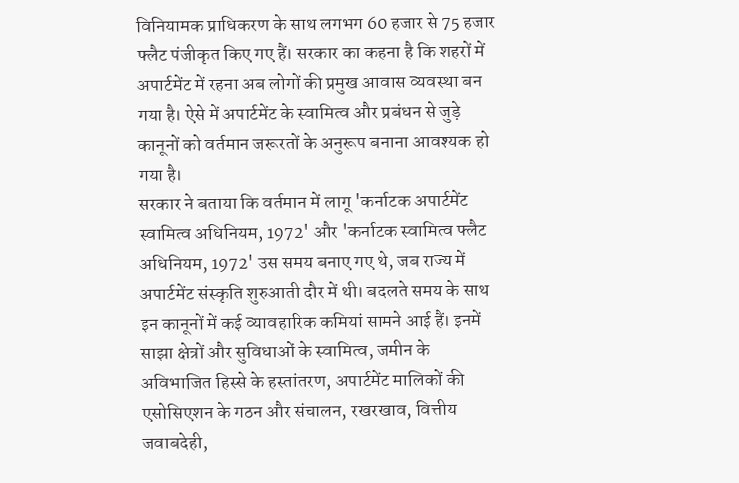विनियामक प्राधिकरण के साथ लगभग 60 हजार से 75 हजार फ्लैट पंजीकृत किए गए हैं। सरकार का कहना है कि शहरों में अपार्टमेंट में रहना अब लोगों की प्रमुख आवास व्यवस्था बन गया है। ऐसे में अपार्टमेंट के स्वामित्व और प्रबंधन से जुड़े कानूनों को वर्तमान जरूरतों के अनुरूप बनाना आवश्यक हो गया है।
सरकार ने बताया कि वर्तमान में लागू 'कर्नाटक अपार्टमेंट स्वामित्व अधिनियम, 1972' और 'कर्नाटक स्वामित्व फ्लैट अधिनियम, 1972' उस समय बनाए गए थे, जब राज्य में अपार्टमेंट संस्कृति शुरुआती दौर में थी। बदलते समय के साथ इन कानूनों में कई व्यावहारिक कमियां सामने आई हैं। इनमें साझा क्षेत्रों और सुविधाओं के स्वामित्व, जमीन के अविभाजित हिस्से के हस्तांतरण, अपार्टमेंट मालिकों की एसोसिएशन के गठन और संचालन, रखरखाव, वित्तीय जवाबदेही,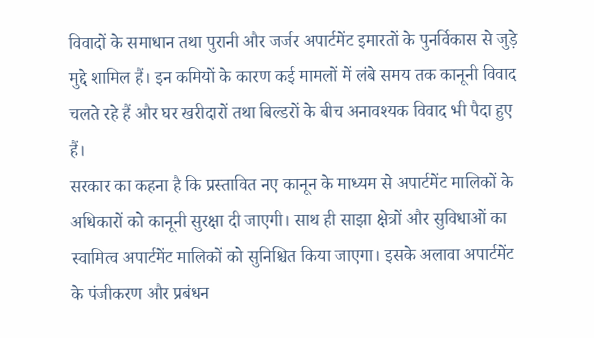विवादों के समाधान तथा पुरानी और जर्जर अपार्टमेंट इमारतों के पुनर्विकास से जुड़े मुद्दे शामिल हैं। इन कमियों के कारण कई मामलों में लंबे समय तक कानूनी विवाद चलते रहे हैं और घर खरीदारों तथा बिल्डरों के बीच अनावश्यक विवाद भी पैदा हुए हैं।
सरकार का कहना है कि प्रस्तावित नए कानून के माध्यम से अपार्टमेंट मालिकों के अधिकारों को कानूनी सुरक्षा दी जाएगी। साथ ही साझा क्षेत्रों और सुविधाओं का स्वामित्व अपार्टमेंट मालिकों को सुनिश्चित किया जाएगा। इसके अलावा अपार्टमेंट के पंजीकरण और प्रबंधन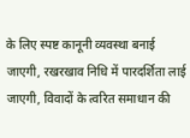के लिए स्पष्ट कानूनी व्यवस्था बनाई जाएगी, रखरखाव निधि में पारदर्शिता लाई जाएगी, विवादों के त्वरित समाधान की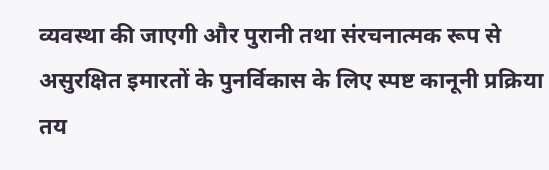व्यवस्था की जाएगी और पुरानी तथा संरचनात्मक रूप से असुरक्षित इमारतों के पुनर्विकास के लिए स्पष्ट कानूनी प्रक्रिया तय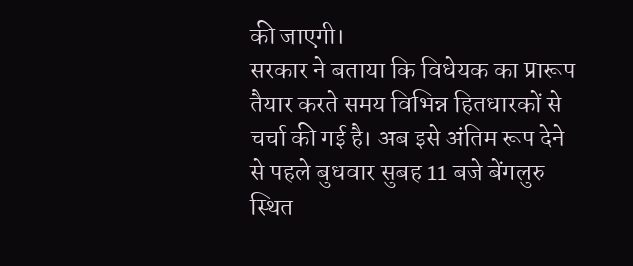की जाएगी।
सरकार ने बताया कि विधेयक का प्रारूप तैयार करते समय विभिन्न हितधारकों से चर्चा की गई है। अब इसे अंतिम रूप देने से पहले बुधवार सुबह 11 बजे बेंगलुरु स्थित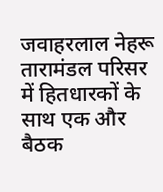जवाहरलाल नेहरू तारामंडल परिसर में हितधारकों के साथ एक और बैठक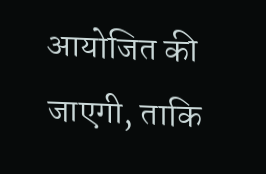आयोजित की जाएगी, ताकि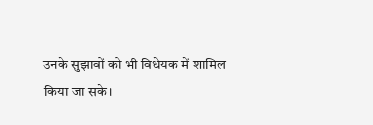उनके सुझावों को भी विधेयक में शामिल किया जा सके।